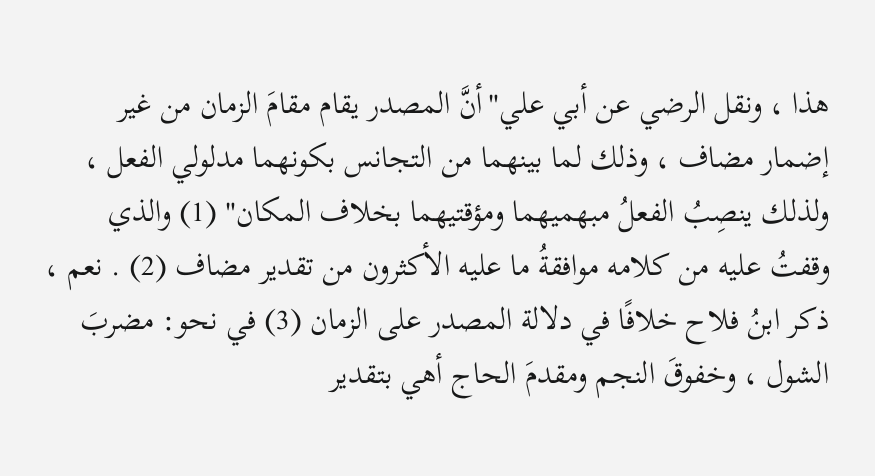هذا ، ونقل الرضي عن أبي علي"أنَّ المصدر يقام مقامَ الزمان من غير إضمار مضاف ، وذلك لما بينهما من التجانس بكونهما مدلولي الفعل ، ولذلك ينصِبُ الفعلُ مبهميهما ومؤقتيهما بخلاف المكان" (1) والذي وقفتُ عليه من كلامه موافقةُ ما عليه الأكثرون من تقدير مضاف (2) . نعم ، ذكر ابنُ فلاح خلافًا في دلالة المصدر على الزمان (3) في نحو: مضربَ الشول ، وخفوقَ النجم ومقدمَ الحاج أهي بتقدير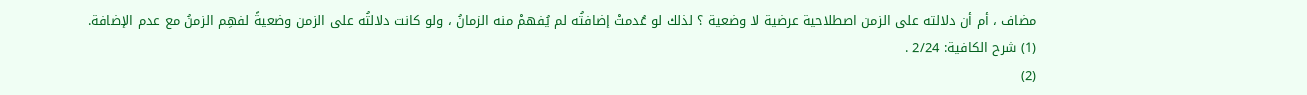مضاف ، أم أن دلالته على الزمن اصطلاحية عرضية لا وضعية ؟ لذلك لو عُدمتْ إضافتُه لم يُفهمْ منه الزمانُ ، ولو كانت دلالتُه على الزمن وضعيةً لفهِم الزمنُ مع عدم الإضافة.
(1) شرح الكافية: 2/24 .
(2)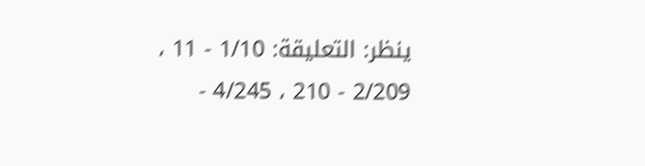ينظر: التعليقة: 1/10 - 11 ، 2/209 - 210 ، 4/245 -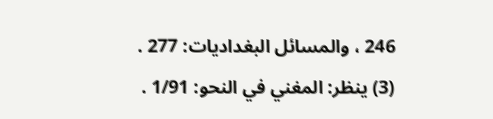246 ، والمسائل البغداديات: 277 .
(3) ينظر: المغني في النحو: 1/91 .